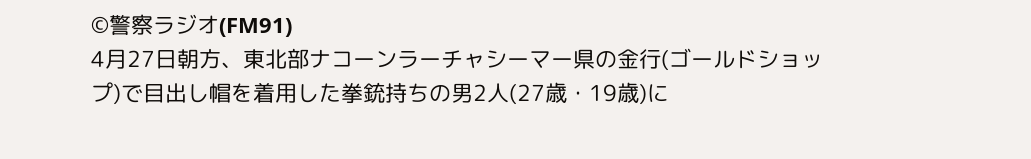©警察ラジオ(FM91)
4月27日朝方、東北部ナコーンラーチャシーマー県の金行(ゴールドショップ)で目出し帽を着用した拳銃持ちの男2人(27歳・19歳)に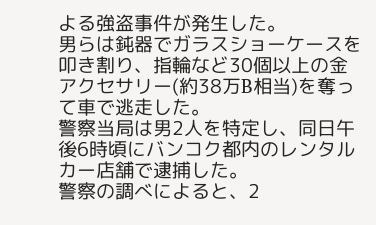よる強盗事件が発生した。
男らは鈍器でガラスショーケースを叩き割り、指輪など30個以上の金アクセサリー(約38万B相当)を奪って車で逃走した。
警察当局は男2人を特定し、同日午後6時頃にバンコク都内のレンタルカー店舗で逮捕した。
警察の調べによると、2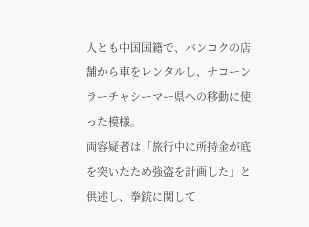人とも中国国籍で、バンコクの店舗から車をレンタルし、ナコーンラーチャシーマー県への移動に使った模様。
両容疑者は「旅行中に所持金が底を突いたため強盗を計画した」と供述し、拳銃に関して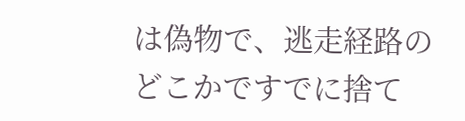は偽物で、逃走経路のどこかですでに捨て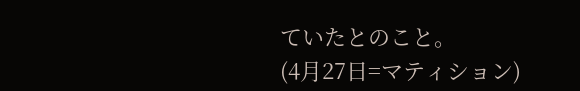ていたとのこと。
(4月27日=マティション)